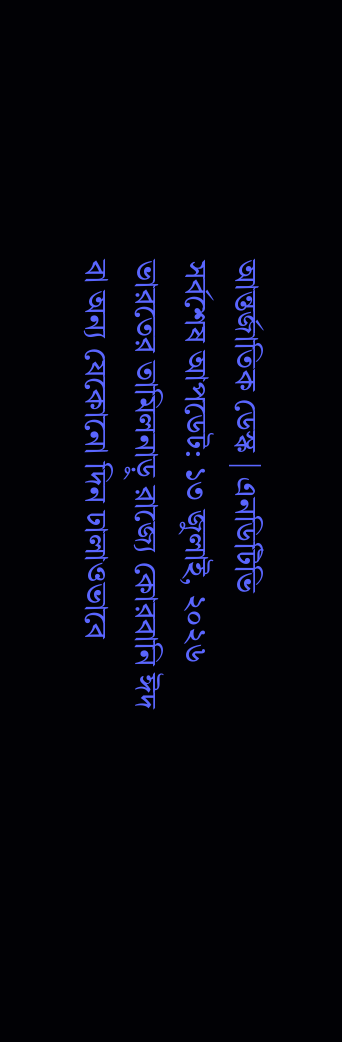আন্তর্জাতিক ডেস্ক | এনডিটিভি
সর্বশেষ আপডেট: ১৩ জুলাই, ২০২৬
ভারতের তামিলনাড়ু রাজ্যে কোরবানি ঈদ বা অন্য যেকোনো দিন ঢালাওভাবে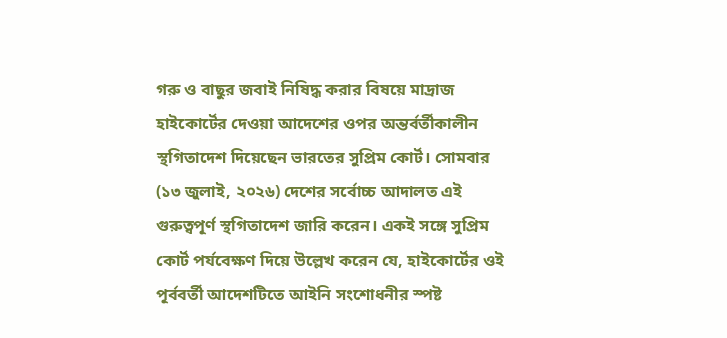গরু ও বাছুর জবাই নিষিদ্ধ করার বিষয়ে মাদ্রাজ হাইকোর্টের দেওয়া আদেশের ওপর অন্তর্বর্তীকালীন স্থগিতাদেশ দিয়েছেন ভারতের সুপ্রিম কোর্ট। সোমবার (১৩ জুলাই, ২০২৬) দেশের সর্বোচ্চ আদালত এই গুরুত্বপূর্ণ স্থগিতাদেশ জারি করেন। একই সঙ্গে সুপ্রিম কোর্ট পর্যবেক্ষণ দিয়ে উল্লেখ করেন যে, হাইকোর্টের ওই পূর্ববর্তী আদেশটিতে আইনি সংশোধনীর স্পষ্ট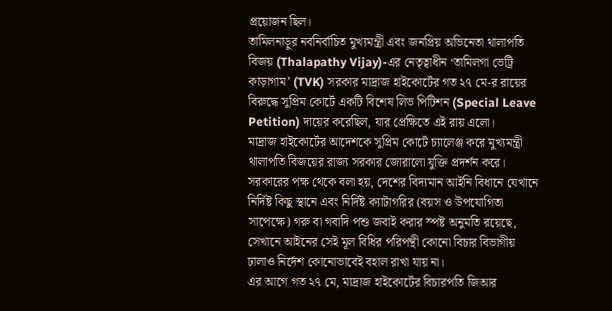প্রয়োজন ছিল।
তামিলনাড়ুর নবনির্বাচিত মুখ্যমন্ত্রী এবং জনপ্রিয় অভিনেতা থালাপতি বিজয় (Thalapathy Vijay)-এর নেতৃত্বাধীন ‘তামিলগা ভেট্রি কাড়াগাম’ (TVK) সরকার মাদ্রাজ হাইকোর্টের গত ২৭ মে-র রায়ের বিরুদ্ধে সুপ্রিম কোর্টে একটি বিশেষ লিভ পিটিশন (Special Leave Petition) দায়ের করেছিল, যার প্রেক্ষিতে এই রায় এলো।
মাদ্রাজ হাইকোর্টের আদেশকে সুপ্রিম কোর্টে চ্যালেঞ্জ করে মুখ্যমন্ত্রী থালাপতি বিজয়ের রাজ্য সরকার জোরালো যুক্তি প্রদর্শন করে। সরকারের পক্ষ থেকে বলা হয়, দেশের বিদ্যমান আইনি বিধানে যেখানে নির্দিষ্ট কিছু স্থানে এবং নির্দিষ্ট ক্যাটাগরির (বয়স ও উপযোগিতা সাপেক্ষে) গরু বা গবাদি পশু জবাই করার স্পষ্ট অনুমতি রয়েছে, সেখানে আইনের সেই মূল বিধির পরিপন্থী কোনো বিচার বিভাগীয় ঢালাও নির্দেশ কোনোভাবেই বহাল রাখা যায় না।
এর আগে গত ২৭ মে, মাদ্রাজ হাইকোর্টের বিচারপতি জিআর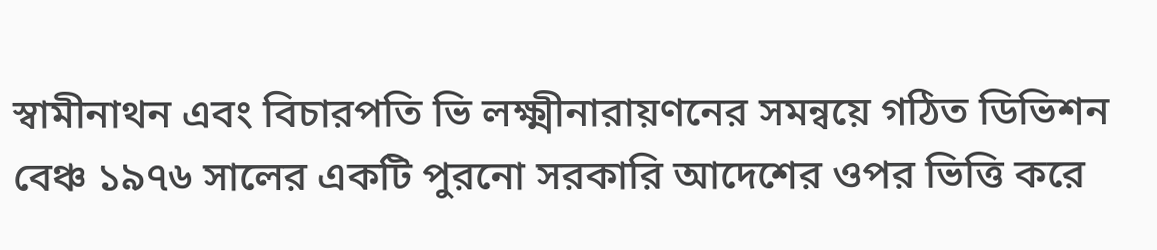স্বামীনাথন এবং বিচারপতি ভি লক্ষ্মীনারায়ণনের সমন্বয়ে গঠিত ডিভিশন বেঞ্চ ১৯৭৬ সালের একটি পুরনো সরকারি আদেশের ওপর ভিত্তি করে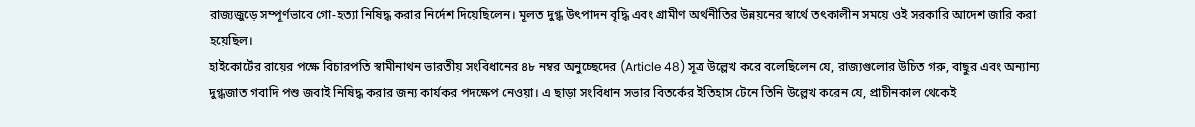রাজ্যজুড়ে সম্পূর্ণভাবে গো-হত্যা নিষিদ্ধ করার নির্দেশ দিয়েছিলেন। মূলত দুগ্ধ উৎপাদন বৃদ্ধি এবং গ্রামীণ অর্থনীতির উন্নয়নের স্বার্থে তৎকালীন সময়ে ওই সরকারি আদেশ জারি করা হয়েছিল।
হাইকোর্টের রায়ের পক্ষে বিচারপতি স্বামীনাথন ভারতীয় সংবিধানের ৪৮ নম্বর অনুচ্ছেদের (Article 48) সূত্র উল্লেখ করে বলেছিলেন যে, রাজ্যগুলোর উচিত গরু, বাছুর এবং অন্যান্য দুগ্ধজাত গবাদি পশু জবাই নিষিদ্ধ করার জন্য কার্যকর পদক্ষেপ নেওয়া। এ ছাড়া সংবিধান সভার বিতর্কের ইতিহাস টেনে তিনি উল্লেখ করেন যে, প্রাচীনকাল থেকেই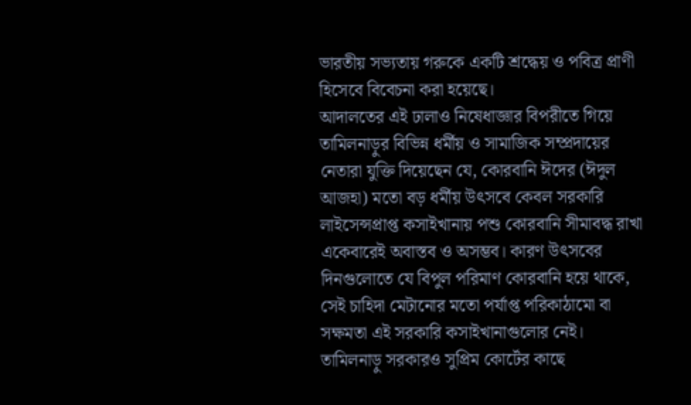ভারতীয় সভ্যতায় গরুকে একটি শ্রদ্ধেয় ও পবিত্র প্রাণী হিসেবে বিবেচনা করা হয়েছে।
আদালতের এই ঢালাও নিষেধাজ্ঞার বিপরীতে গিয়ে তামিলনাড়ুর বিভিন্ন ধর্মীয় ও সামাজিক সম্প্রদায়ের নেতারা যুক্তি দিয়েছেন যে, কোরবানি ঈদের (ঈদুল আজহা) মতো বড় ধর্মীয় উৎসবে কেবল সরকারি লাইসেন্সপ্রাপ্ত কসাইখানায় পশু কোরবানি সীমাবদ্ধ রাখা একেবারেই অবাস্তব ও অসম্ভব। কারণ উৎসবের দিনগুলোতে যে বিপুল পরিমাণ কোরবানি হয়ে থাকে, সেই চাহিদা মেটানোর মতো পর্যাপ্ত পরিকাঠামো বা সক্ষমতা এই সরকারি কসাইখানাগুলোর নেই।
তামিলনাড়ু সরকারও সুপ্রিম কোর্টের কাছে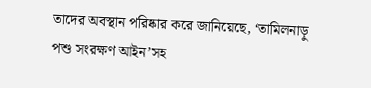তাদের অবস্থান পরিষ্কার করে জানিয়েছে, ‘তামিলনাড়ু পশু সংরক্ষণ আইন’সহ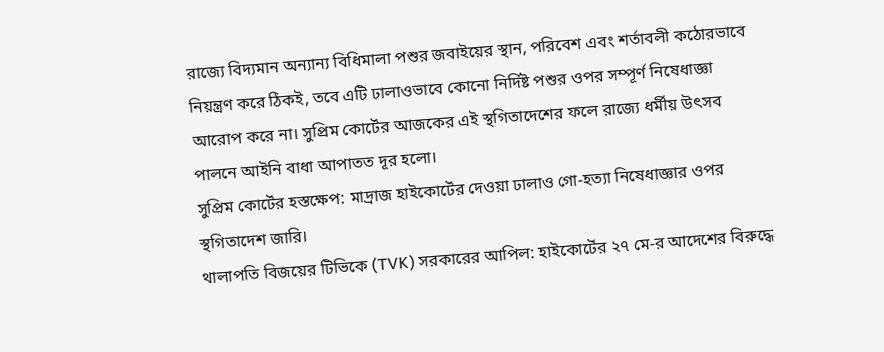রাজ্যে বিদ্যমান অন্যান্য বিধিমালা পশুর জবাইয়ের স্থান, পরিবেশ এবং শর্তাবলী কঠোরভাবে নিয়ন্ত্রণ করে ঠিকই, তবে এটি ঢালাওভাবে কোনো নির্দিষ্ট পশুর ওপর সম্পূর্ণ নিষেধাজ্ঞা আরোপ করে না। সুপ্রিম কোর্টের আজকের এই স্থগিতাদেশের ফলে রাজ্যে ধর্মীয় উৎসব পালনে আইনি বাধা আপাতত দূর হলো।
সুপ্রিম কোর্টের হস্তক্ষেপ: মাদ্রাজ হাইকোর্টের দেওয়া ঢালাও গো-হত্যা নিষেধাজ্ঞার ওপর স্থগিতাদেশ জারি।
থালাপতি বিজয়ের টিভিকে (TVK) সরকারের আপিল: হাইকোর্টের ২৭ মে-র আদেশের বিরুদ্ধে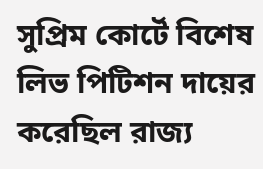সুপ্রিম কোর্টে বিশেষ লিভ পিটিশন দায়ের করেছিল রাজ্য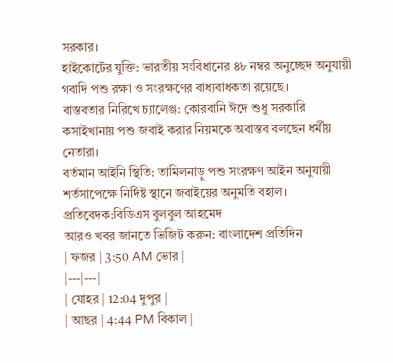সরকার।
হাইকোর্টের যুক্তি: ভারতীয় সংবিধানের ৪৮ নম্বর অনুচ্ছেদ অনুযায়ী গবাদি পশু রক্ষা ও সংরক্ষণের বাধ্যবাধকতা রয়েছে।
বাস্তবতার নিরিখে চ্যালেঞ্জ: কোরবানি ঈদে শুধু সরকারি কসাইখানায় পশু জবাই করার নিয়মকে অবাস্তব বলছেন ধর্মীয় নেতারা।
বর্তমান আইনি স্থিতি: তামিলনাড়ু পশু সংরক্ষণ আইন অনুযায়ী শর্তসাপেক্ষে নির্দিষ্ট স্থানে জবাইয়ের অনুমতি বহাল।
প্রতিবেদক:বিডিএস বুলবুল আহমেদ
আরও খবর জানতে ভিজিট করুন: বাংলাদেশ প্রতিদিন
| ফজর | 3:50 AM ভোর |
|---|---|
| যোহর | 12:04 দুপুর |
| আছর | 4:44 PM বিকাল |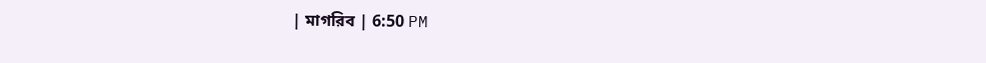| মাগরিব | 6:50 PM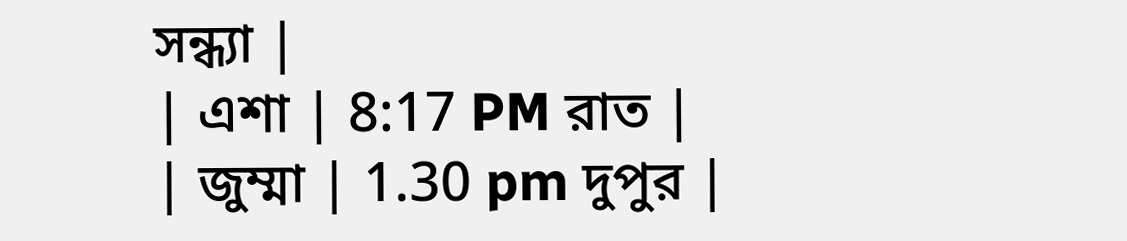সন্ধ্যা |
| এশা | 8:17 PM রাত |
| জুম্মা | 1.30 pm দুপুর |